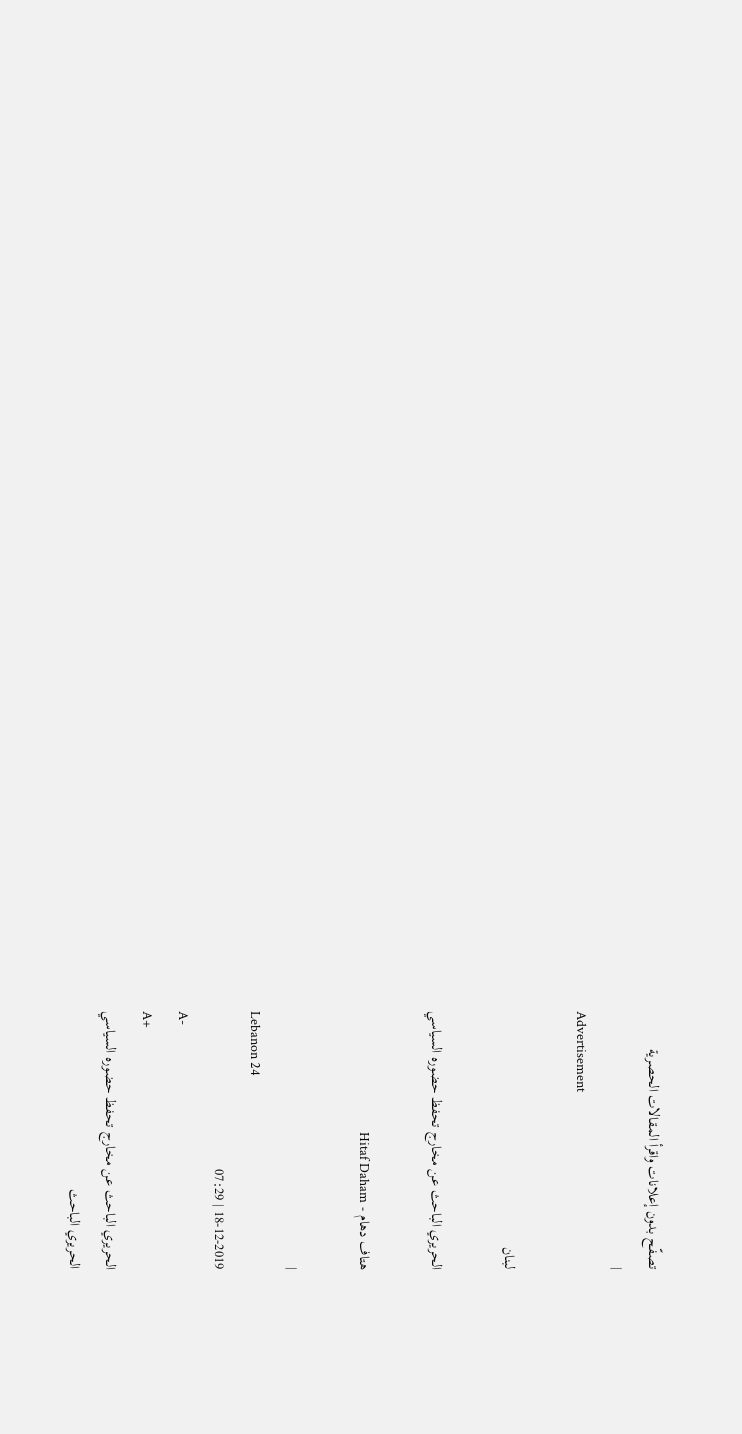تصفّح بدون إعلانات واقرأ المقالات الحصرية
|
Advertisement

لبنان

الحريري الباحث عن مخارج تحفظ حضوره السياسي

هتاف دهام - Hitaf Daham

|
Lebanon 24
18-12-2019 | 07:29
A-
A+
الحريري الباحث عن مخارج تحفظ حضوره السياسي
الحريري الباحث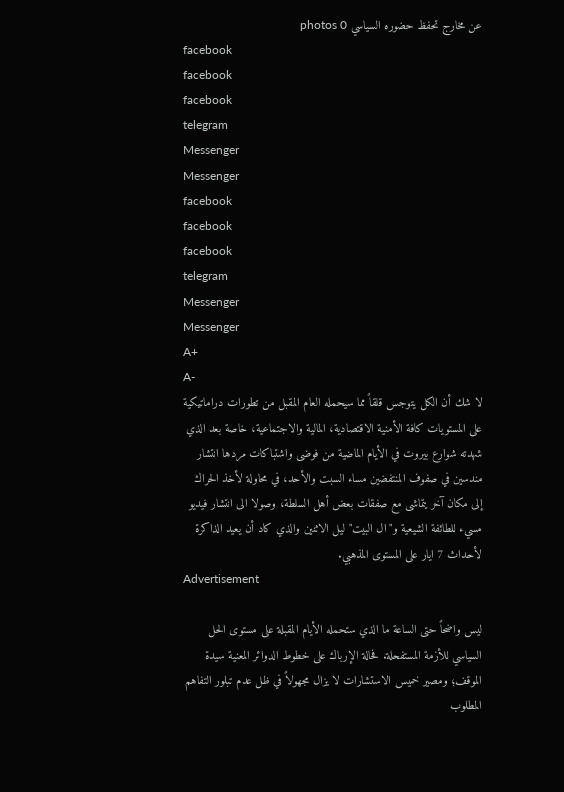عن مخارج تحفظ حضوره السياسي photos 0
facebook
facebook
facebook
telegram
Messenger
Messenger
facebook
facebook
facebook
telegram
Messenger
Messenger
A+
A-
لا شك أن الكل يتوجس قلقاً مما سيحمله العام المقبل من تطورات دراماتيكية على المستويات كافة الأمنية الاقتصادية، المالية والاجتماعية، خاصة بعد الذي شهدته شوارع بيروت في الأيام الماضية من فوضى واشتباكات مردها انتشار مندسين في صفوف المنتفضين مساء السبت والأحد، في محاولة لأخذ الحراك إلى مكان آخر يتماشى مع صفقات بعض أهل السلطة، وصولا الى انتشار فيديو مسيء للطائفة الشيعية و"ال البيت" ليل الاثنين والذي كاد أن يعيد الذاكرة لأحداث 7 ايار على المستوى المذهبي.
Advertisement

ليس واضحاً حتى الساعة ما الذي ستحمله الأيام المقبلة على مستوى الحل السياسي للأزمة المستفحلة. فحالة الإرباك على خطوط الدوائر المعنية سيدة الموقف؛ ومصير خميس الاستشارات لا يزال مجهولاً في ظل عدم تبلور التفاهم المطلوب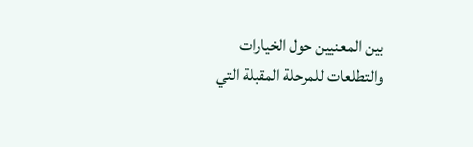بين المعنيين حول الخيارات والتطلعات للمرحلة المقبلة التي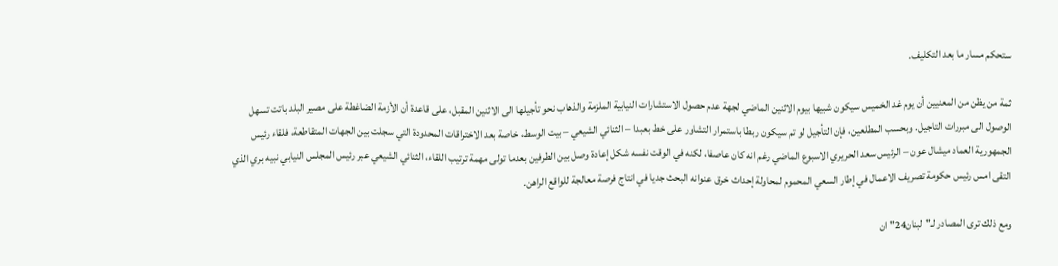ستحكم مسار ما بعد التكليف.

ثمة من يظن من المعنيين أن يوم غد الخميس سيكون شبيها بيوم الاثنين الماضي لجهة عدم حصول الاستشارات النيابية الملزمة والذهاب نحو تأجيلها الى الاثنين المقبل، على قاعدة أن الأزمة الضاغطة على مصير البلد باتت تسهل الوصول الى مبررات التاجيل. وبحسب المطلعين، فإن التأجيل لو تم سيكون ربطا باستمرار التشاور على خط بعبدا – الثنائي الشيعي – بيت الوسط، خاصة بعد الاختراقات المحدودة التي سجلت بين الجهات المتقاطعة، فلقاء رئيس الجمهورية العماد ميشال عون – الرئيس سعد الحريري الاسبوع الماضي رغم انه كان عاصفا، لكنه في الوقت نفسه شكل إعادة وصل بين الطرفين بعدما تولى مهمة ترتيب اللقاء، الثنائي الشيعي عبر رئيس المجلس النيابي نبيه بري الذي التقى امس رئيس حكومة تصريف الاعمال في إطار السعي المحموم لمحاولة إحداث خرق عنوانه البحث جديا في انتاج فرصة معالجة للواقع الراهن.

ومع ذلك ترى المصادر لـ"لبنان24" ان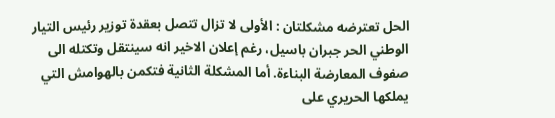الحل تعترضه مشكلتان : الأولى لا تزال تتصل بعقدة توزير رئيس التيار الوطني الحر جبران باسيل، رغم إعلان الاخير انه سينتقل وتكتله الى صفوف المعارضة البناءة. أما المشكلة الثانية فتكمن بالهوامش التي يملكها الحريري على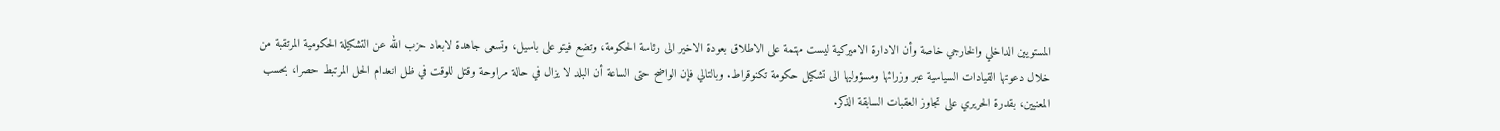المستويين الداخلي والخارجي خاصة وأن الادارة الاميركية ليست مهتمة على الاطلاق بعودة الاخير الى رئاسة الحكومة، وتضع فيتو على باسيل، وتسعى جاهدة لابعاد حزب الله عن التشكيلة الحكومية المرتقبة من خلال دعوتها القيادات السياسية عبر وزرائها ومسؤوليها الى تشكيل حكومة تكنوقراط. وبالتالي فإن الواضح حتى الساعة أن البلد لا يزال في حالة مراوحة وقتل للوقت في ظل انعدام الحل المرتبط حصرا، بحسب المعنيين، بقدرة الحريري على تجاوز العقبات السابقة الذكر.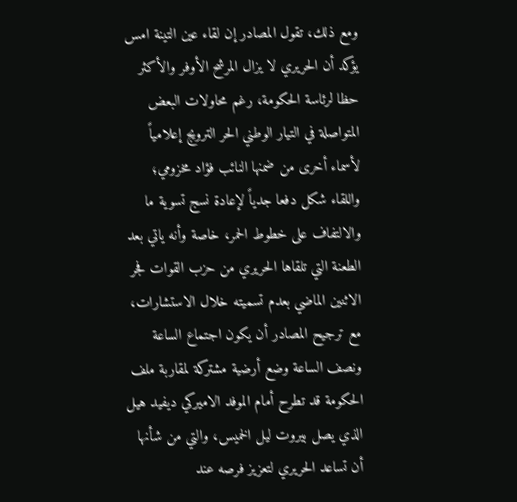ومع ذلك، تقول المصادر إن لقاء عين التينة امس يؤكد أن الحريري لا يزال المرشح الأوفر والأكثر حظا لرئاسة الحكومة، رغم محاولات البعض المتواصلة في التيار الوطني الحر الترويج إعلامياً لأسماء أخرى من ضمنها النائب فؤاد مخزومي؛ واللقاء شكل دفعا جدياً لإعادة نسج تسوية ما والالتفاف على خطوط الحمر، خاصة وأنه ياتي بعد الطعنة التي تلقاها الحريري من حزب القوات فجر الاثنين الماضي بعدم تسميته خلال الاستشارات، مع ترجيح المصادر أن يكون اجتماع الساعة ونصف الساعة وضع أرضية مشتركة لمقاربة ملف الحكومة قد تطرح أمام الموفد الاميركي ديفيد هيل الذي يصل بيروت ليل الخميس، والتي من شأنها أن تساعد الحريري لتعزيز فرصه عند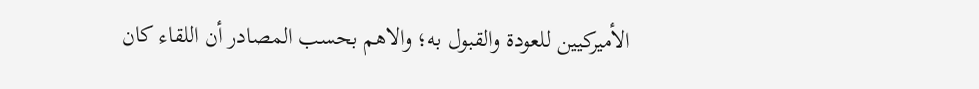الأميركيين للعودة والقبول به؛ والاهم بحسب المصادر أن اللقاء كان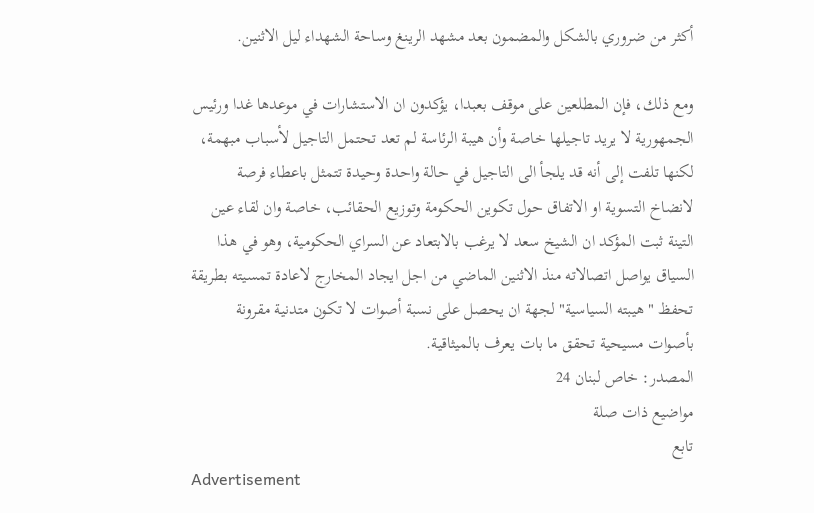أكثر من ضروري بالشكل والمضمون بعد مشهد الرينغ وساحة الشهداء ليل الاثنين.

ومع ذلك، فإن المطلعين على موقف بعبدا، يؤكدون ان الاستشارات في موعدها غدا ورئيس الجمهورية لا يريد تاجيلها خاصة وأن هيبة الرئاسة لم تعد تحتمل التاجيل لأسباب مبهمة، لكنها تلفت إلى أنه قد يلجأ الى التاجيل في حالة واحدة وحيدة تتمثل باعطاء فرصة لانضاخ التسوية او الاتفاق حول تكوين الحكومة وتوزيع الحقائب، خاصة وان لقاء عين التينة ثبت المؤكد ان الشيخ سعد لا يرغب بالابتعاد عن السراي الحكومية، وهو في هذا السياق يواصل اتصالاته منذ الاثنين الماضي من اجل ايجاد المخارج لاعادة تمسيته بطريقة تحفظ "هيبته السياسية" لجهة ان يحصل على نسبة أصوات لا تكون متدنية مقرونة بأصوات مسيحية تحقق ما بات يعرف بالميثاقية.
المصدر: خاص لبنان 24
مواضيع ذات صلة
تابع
Advertisement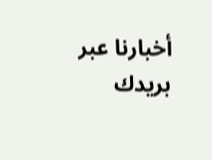أخبارنا عبر بريدك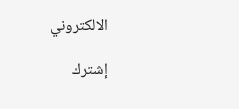الالكتروني

إشترك